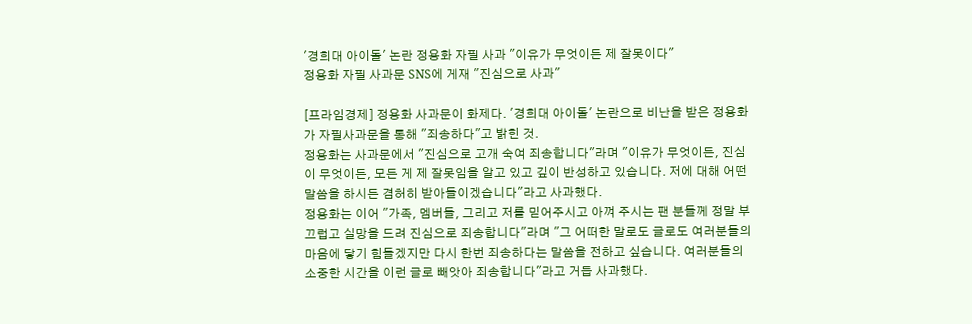'경희대 아이돌' 논란 정용화 자필 사과 "이유가 무엇이든 제 잘못이다"
정용화 자필 사과문 SNS에 게재 "진심으로 사과"

[프라임경제] 정용화 사과문이 화제다. '경희대 아이돌' 논란으로 비난을 받은 정용화가 자필사과문을 통해 "죄송하다"고 밝힌 것.
정용화는 사과문에서 "진심으로 고개 숙여 죄송합니다"라며 "이유가 무엇이든, 진심이 무엇이든, 모든 게 제 잘못임을 알고 있고 깊이 반성하고 있습니다. 저에 대해 어떤 말씀을 하시든 겸허히 받아들이겠습니다"라고 사과했다.
정용화는 이어 "가족, 멤버들, 그리고 저를 믿어주시고 아껴 주시는 팬 분들께 정말 부끄럽고 실망을 드려 진심으로 죄송합니다"라며 "그 어떠한 말로도 글로도 여러분들의 마음에 닿기 힘들겠지만 다시 한번 죄송하다는 말씀을 전하고 싶습니다. 여러분들의 소중한 시간을 이런 글로 빼앗아 죄송합니다"라고 거듭 사과했다.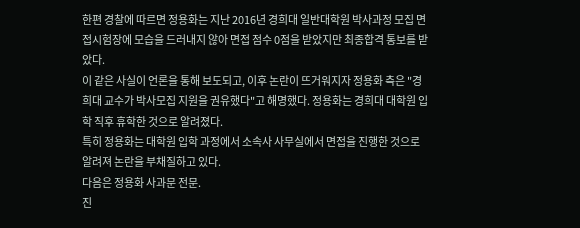한편 경찰에 따르면 정용화는 지난 2016년 경희대 일반대학원 박사과정 모집 면접시험장에 모습을 드러내지 않아 면접 점수 0점을 받았지만 최종합격 통보를 받았다.
이 같은 사실이 언론을 통해 보도되고, 이후 논란이 뜨거워지자 정용화 측은 "경희대 교수가 박사모집 지원을 권유했다"고 해명했다. 정용화는 경희대 대학원 입학 직후 휴학한 것으로 알려졌다.
특히 정용화는 대학원 입학 과정에서 소속사 사무실에서 면접을 진행한 것으로 알려져 논란을 부채질하고 있다.
다음은 정용화 사과문 전문.
진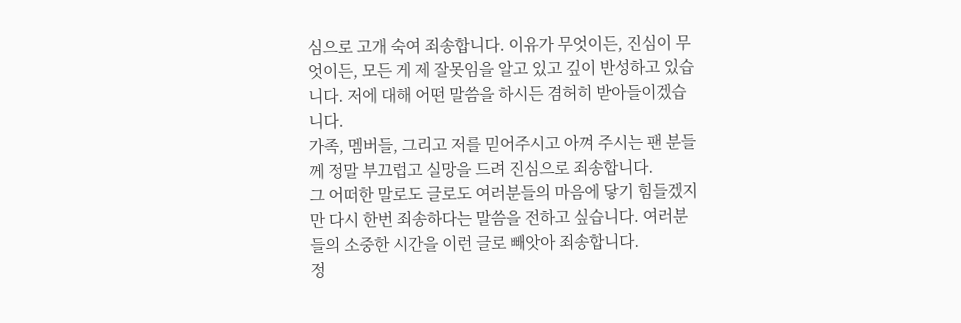심으로 고개 숙여 죄송합니다. 이유가 무엇이든, 진심이 무엇이든, 모든 게 제 잘못임을 알고 있고 깊이 반성하고 있습니다. 저에 대해 어떤 말씀을 하시든 겸허히 받아들이겠습니다.
가족, 멤버들, 그리고 저를 믿어주시고 아껴 주시는 팬 분들께 정말 부끄럽고 실망을 드려 진심으로 죄송합니다.
그 어떠한 말로도 글로도 여러분들의 마음에 닿기 힘들겠지만 다시 한번 죄송하다는 말씀을 전하고 싶습니다. 여러분들의 소중한 시간을 이런 글로 빼앗아 죄송합니다.
정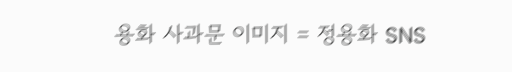용화 사과문 이미지 = 정용화 SNS